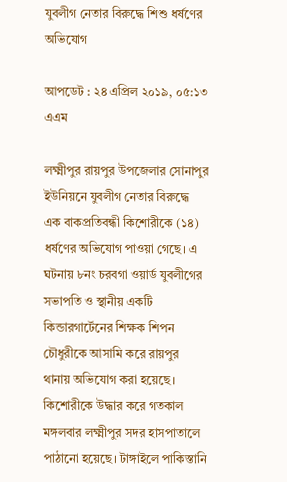যুবলীগ নেতার বিরুদ্ধে শিশু ধর্ষণের অভিযোগ

আপডেট : ২৪ এপ্রিল ২০১৯, ০৫:১৩ এএম

লক্ষ্মীপুর রায়পুর উপজেলার সোনাপুর ইউনিয়নে যুবলীগ নেতার বিরুদ্ধে এক বাকপ্রতিবন্ধী কিশোরীকে (১৪) ধর্ষণের অভিযোগ পাওয়া গেছে। এ ঘটনায় ৮নং চরবগা ওয়ার্ড যুবলীগের সভাপতি ও স্থানীয় একটি কিন্ডারগার্টেনের শিক্ষক শিপন চৌধুরীকে আসামি করে রায়পুর থানায় অভিযোগ করা হয়েছে। কিশোরীকে উদ্ধার করে গতকাল মঙ্গলবার লক্ষ্মীপুর সদর হাসপাতালে পাঠানো হয়েছে। টাঙ্গাইলে পাকিস্তানি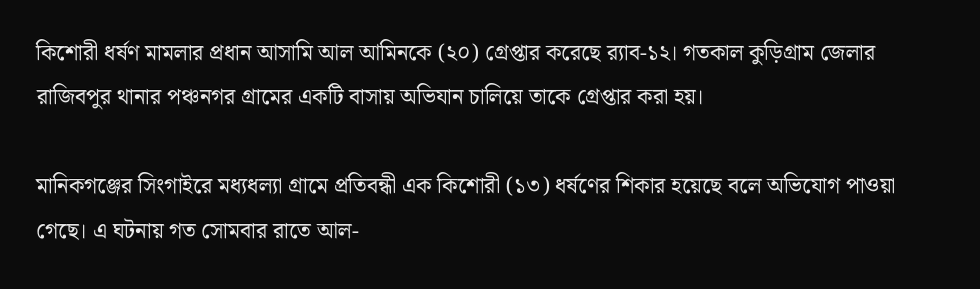কিশোরী ধর্ষণ মামলার প্রধান আসামি আল আমিনকে (২০) গ্রেপ্তার করেছে র‌্যাব-১২। গতকাল কুড়িগ্রাম জেলার রাজিবপুর থানার পঞ্চনগর গ্রামের একটি বাসায় অভিযান চালিয়ে তাকে গ্রেপ্তার করা হয়।

মানিকগঞ্জের সিংগাইরে মধ্যধল্যা গ্রামে প্রতিবন্ধী এক কিশোরী (১৩) ধর্ষণের শিকার হয়েছে বলে অভিযোগ পাওয়া গেছে। এ ঘটনায় গত সোমবার রাতে আল-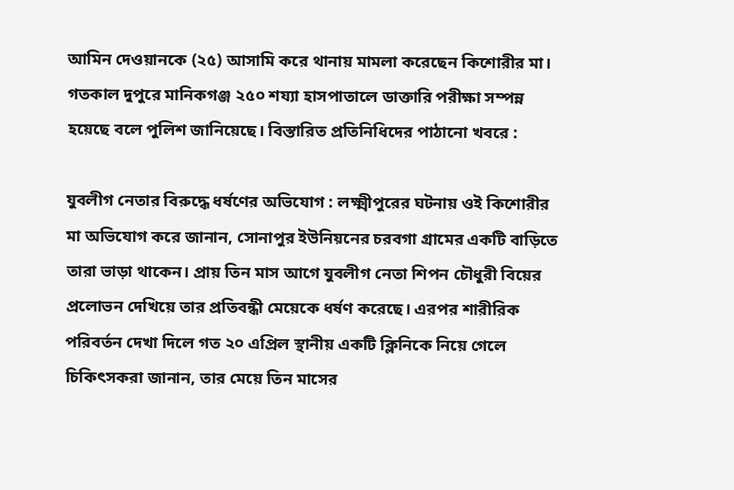আমিন দেওয়ানকে (২৫) আসামি করে থানায় মামলা করেছেন কিশোরীর মা। গতকাল দুপুরে মানিকগঞ্জ ২৫০ শয্যা হাসপাতালে ডাক্তারি পরীক্ষা সম্পন্ন হয়েছে বলে পুলিশ জানিয়েছে। বিস্তারিত প্রতিনিধিদের পাঠানো খবরে :

যুবলীগ নেতার বিরুদ্ধে ধর্ষণের অভিযোগ : লক্ষ্মীপুরের ঘটনায় ওই কিশোরীর মা অভিযোগ করে জানান, সোনাপুর ইউনিয়নের চরবগা গ্রামের একটি বাড়িতে তারা ভাড়া থাকেন। প্রায় তিন মাস আগে যুবলীগ নেতা শিপন চৌধুরী বিয়ের প্রলোভন দেখিয়ে তার প্রতিবন্ধী মেয়েকে ধর্ষণ করেছে। এরপর শারীরিক পরিবর্তন দেখা দিলে গত ২০ এপ্রিল স্থানীয় একটি ক্লিনিকে নিয়ে গেলে চিকিৎসকরা জানান, তার মেয়ে তিন মাসের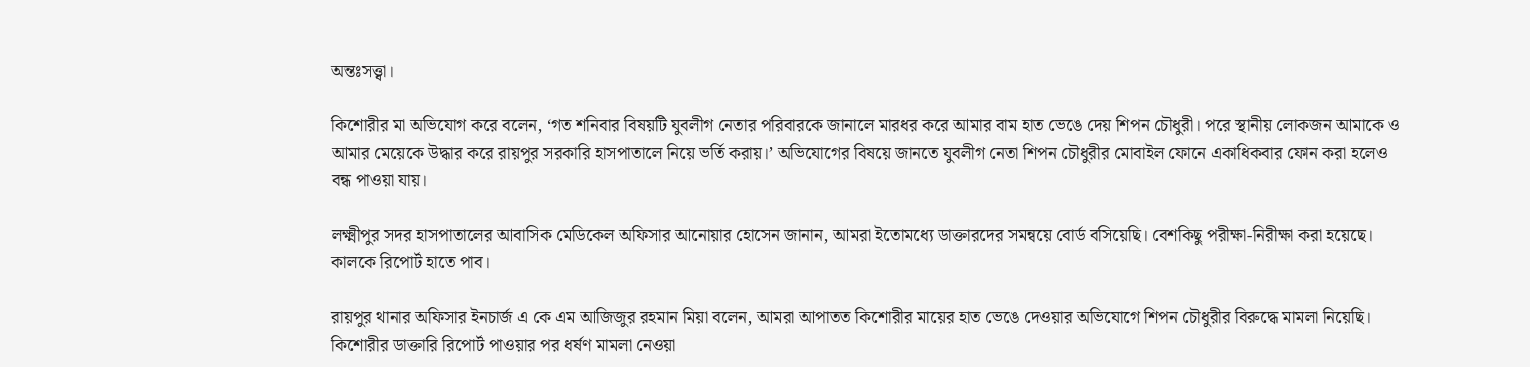অন্তঃসত্ত্বা।

কিশোরীর মা অভিযোগ করে বলেন, ‘গত শনিবার বিষয়টি যুবলীগ নেতার পরিবারকে জানালে মারধর করে আমার বাম হাত ভেঙে দেয় শিপন চৌধুরী। পরে স্থানীয় লোকজন আমাকে ও আমার মেয়েকে উদ্ধার করে রায়পুর সরকারি হাসপাতালে নিয়ে ভর্তি করায়।’ অভিযোগের বিষয়ে জানতে যুবলীগ নেতা শিপন চৌধুরীর মোবাইল ফোনে একাধিকবার ফোন করা হলেও বন্ধ পাওয়া যায়।

লক্ষ্মীপুর সদর হাসপাতালের আবাসিক মেডিকেল অফিসার আনোয়ার হোসেন জানান, আমরা ইতোমধ্যে ডাক্তারদের সমন্বয়ে বোর্ড বসিয়েছি। বেশকিছু পরীক্ষা-নিরীক্ষা করা হয়েছে। কালকে রিপোর্ট হাতে পাব।

রায়পুর থানার অফিসার ইনচার্জ এ কে এম আজিজুর রহমান মিয়া বলেন, আমরা আপাতত কিশোরীর মায়ের হাত ভেঙে দেওয়ার অভিযোগে শিপন চৌধুরীর বিরুদ্ধে মামলা নিয়েছি। কিশোরীর ডাক্তারি রিপোর্ট পাওয়ার পর ধর্ষণ মামলা নেওয়া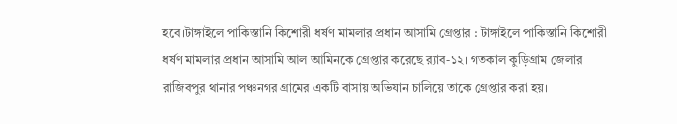হবে।টাঙ্গাইলে পাকিস্তানি কিশোরী ধর্ষণ মামলার প্রধান আসামি গ্রেপ্তার : টাঙ্গাইলে পাকিস্তানি কিশোরী ধর্ষণ মামলার প্রধান আসামি আল আমিনকে গ্রেপ্তার করেছে র‌্যাব-১২। গতকাল কুড়িগ্রাম জেলার রাজিবপুর থানার পঞ্চনগর গ্রামের একটি বাসায় অভিযান চালিয়ে তাকে গ্রেপ্তার করা হয়।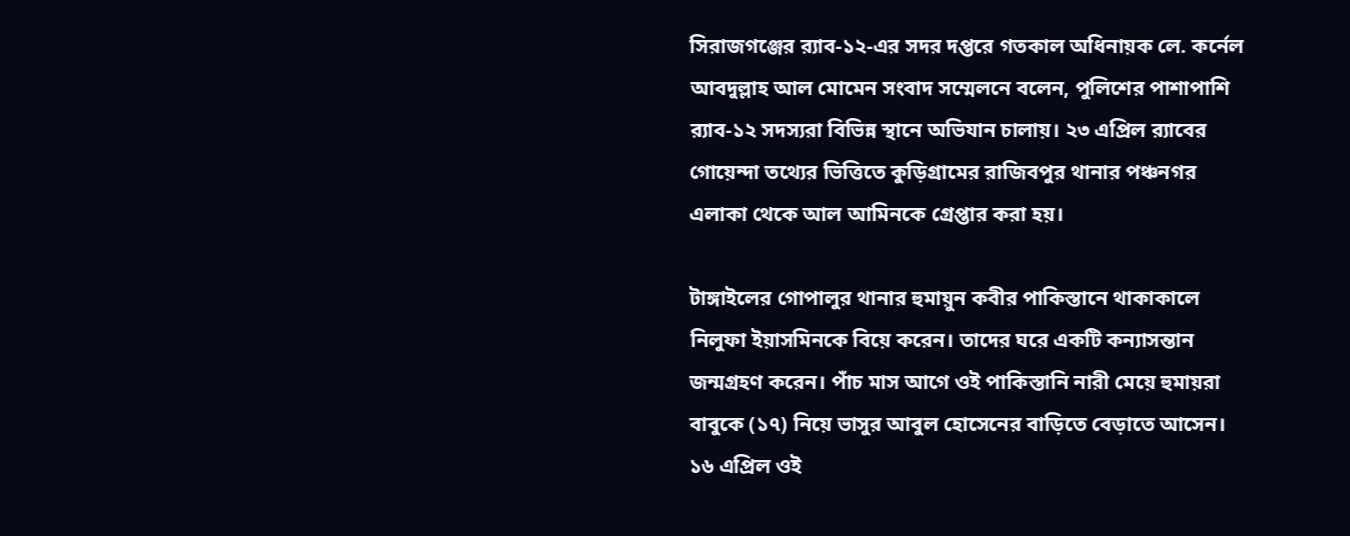সিরাজগঞ্জের র‌্যাব-১২-এর সদর দপ্তরে গতকাল অধিনায়ক লে. কর্নেল আবদুল্লাহ আল মোমেন সংবাদ সম্মেলনে বলেন, পুলিশের পাশাপাশি র‌্যাব-১২ সদস্যরা বিভিন্ন স্থানে অভিযান চালায়। ২৩ এপ্রিল র‌্যাবের গোয়েন্দা তথ্যের ভিত্তিতে কুড়িগ্রামের রাজিবপুর থানার পঞ্চনগর এলাকা থেকে আল আমিনকে গ্রেপ্তার করা হয়।

টাঙ্গাইলের গোপালুর থানার হুমায়ুন কবীর পাকিস্তানে থাকাকালে নিলুফা ইয়াসমিনকে বিয়ে করেন। তাদের ঘরে একটি কন্যাসন্তান জন্মগ্রহণ করেন। পাঁচ মাস আগে ওই পাকিস্তানি নারী মেয়ে হুমায়রা বাবুকে (১৭) নিয়ে ভাসুর আবুল হোসেনের বাড়িতে বেড়াতে আসেন। ১৬ এপ্রিল ওই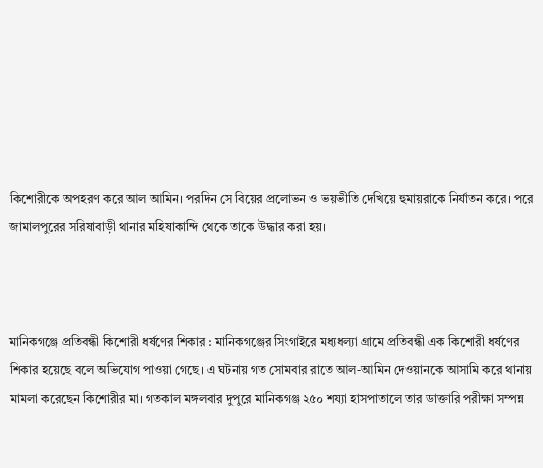কিশোরীকে অপহরণ করে আল আমিন। পরদিন সে বিয়ের প্রলোভন ও ভয়ভীতি দেখিয়ে হুমায়রাকে নির্যাতন করে। পরে জামালপুরের সরিষাবাড়ী থানার মহিষাকান্দি থেকে তাকে উদ্ধার করা হয়।



মানিকগঞ্জে প্রতিবন্ধী কিশোরী ধর্ষণের শিকার : মানিকগঞ্জের সিংগাইরে মধ্যধল্যা গ্রামে প্রতিবন্ধী এক কিশোরী ধর্ষণের শিকার হয়েছে বলে অভিযোগ পাওয়া গেছে। এ ঘটনায় গত সোমবার রাতে আল-আমিন দেওয়ানকে আসামি করে থানায় মামলা করেছেন কিশোরীর মা। গতকাল মঙ্গলবার দুপুরে মানিকগঞ্জ ২৫০ শয্যা হাসপাতালে তার ডাক্তারি পরীক্ষা সম্পন্ন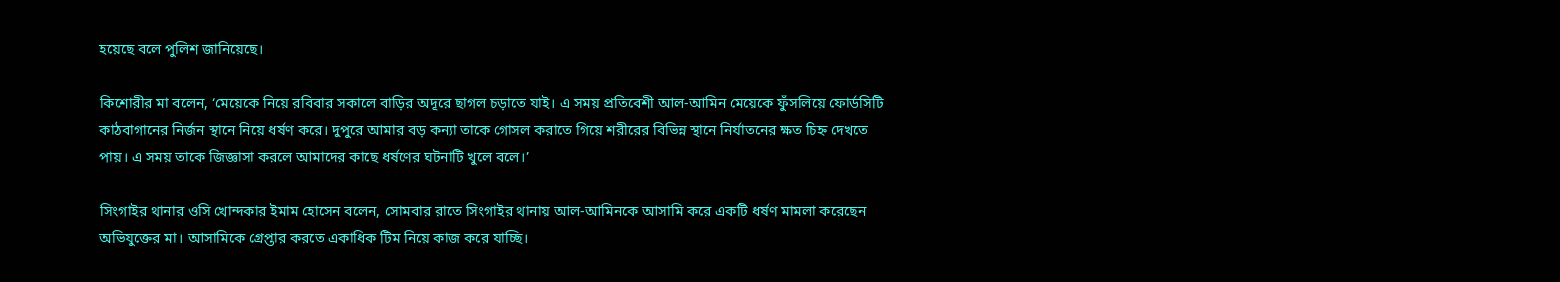হয়েছে বলে পুলিশ জানিয়েছে।

কিশোরীর মা বলেন, ‘মেয়েকে নিয়ে রবিবার সকালে বাড়ির অদূরে ছাগল চড়াতে যাই। এ সময় প্রতিবেশী আল-আমিন মেয়েকে ফুঁসলিয়ে ফোর্ডসিটি কাঠবাগানের নির্জন স্থানে নিয়ে ধর্ষণ করে। দুপুরে আমার বড় কন্যা তাকে গোসল করাতে গিয়ে শরীরের বিভিন্ন স্থানে নির্যাতনের ক্ষত চিহ্ন দেখতে পায়। এ সময় তাকে জিজ্ঞাসা করলে আমাদের কাছে ধর্ষণের ঘটনাটি খুলে বলে।’

সিংগাইর থানার ওসি খোন্দকার ইমাম হোসেন বলেন, সোমবার রাতে সিংগাইর থানায় আল-আমিনকে আসামি করে একটি ধর্ষণ মামলা করেছেন অভিযুক্তের মা। আসামিকে গ্রেপ্তার করতে একাধিক টিম নিয়ে কাজ করে যাচ্ছি।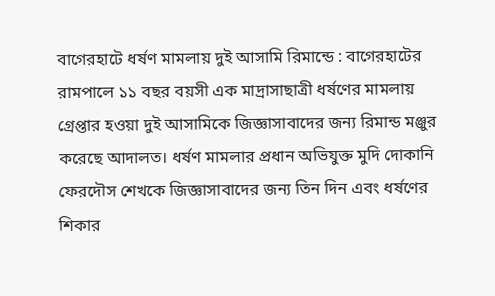বাগেরহাটে ধর্ষণ মামলায় দুই আসামি রিমান্ডে : বাগেরহাটের রামপালে ১১ বছর বয়সী এক মাদ্রাসাছাত্রী ধর্ষণের মামলায় গ্রেপ্তার হওয়া দুই আসামিকে জিজ্ঞাসাবাদের জন্য রিমান্ড মঞ্জুর করেছে আদালত। ধর্ষণ মামলার প্রধান অভিযুক্ত মুদি দোকানি ফেরদৌস শেখকে জিজ্ঞাসাবাদের জন্য তিন দিন এবং ধর্ষণের শিকার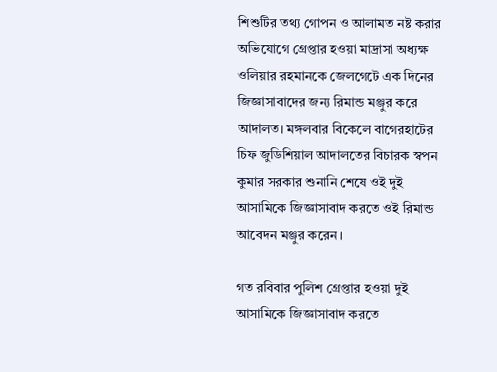শিশুটির তথ্য গোপন ও আলামত নষ্ট করার অভিযোগে গ্রেপ্তার হওয়া মাদ্রাসা অধ্যক্ষ ওলিয়ার রহমানকে জেলগেটে এক দিনের জিজ্ঞাসাবাদের জন্য রিমান্ড মঞ্জুর করে আদালত। মঙ্গলবার বিকেলে বাগেরহাটের চিফ জুডিশিয়াল আদালতের বিচারক স্বপন কুমার সরকার শুনানি শেষে ওই দুই আসামিকে জিজ্ঞাসাবাদ করতে ওই রিমান্ড আবেদন মঞ্জুর করেন।

গত রবিবার পুলিশ গ্রেপ্তার হওয়া দুই আসামিকে জিজ্ঞাসাবাদ করতে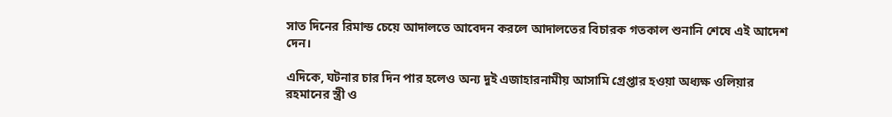সাত দিনের রিমান্ড চেয়ে আদালতে আবেদন করলে আদালতের বিচারক গতকাল শুনানি শেষে এই আদেশ দেন।

এদিকে, ঘটনার চার দিন পার হলেও অন্য দুই এজাহারনামীয় আসামি গ্রেপ্তার হওয়া অধ্যক্ষ ওলিয়ার রহমানের স্ত্রী ও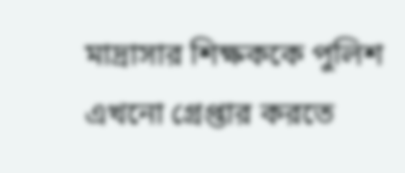মাদ্রাসার শিক্ষককে পুলিশ এখনো গ্রেপ্তার করতে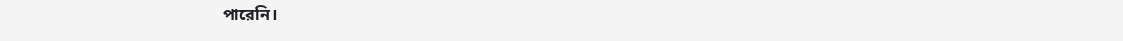পারেনি।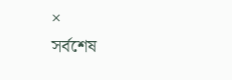×
সর্বশেষ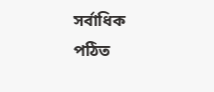সর্বাধিক পঠিত